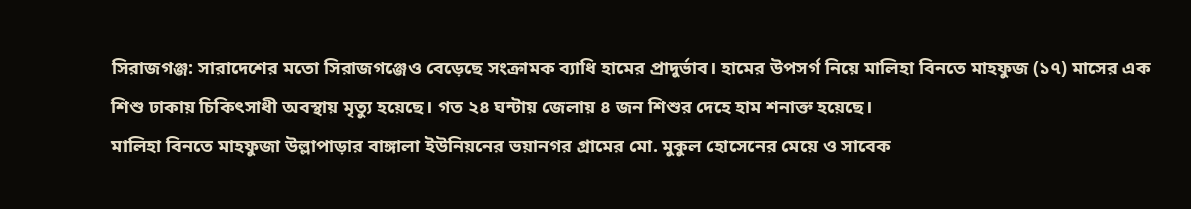সিরাজগঞ্জ: সারাদেশের মতো সিরাজগঞ্জেও বেড়েছে সংক্রামক ব্যাধি হামের প্রাদুর্ভাব। হামের উপসর্গ নিয়ে মালিহা বিনতে মাহফুজ (১৭) মাসের এক শিশু ঢাকায় চিকিৎসাধী অবস্থায় মৃত্যু হয়েছে। গত ২৪ ঘন্টায় জেলায় ৪ জন শিশুর দেহে হাম শনাক্ত হয়েছে।
মালিহা বিনতে মাহফুজা উল্লাপাড়ার বাঙ্গালা ইউনিয়নের ভয়ানগর গ্রামের মো. মুকুল হোসেনের মেয়ে ও সাবেক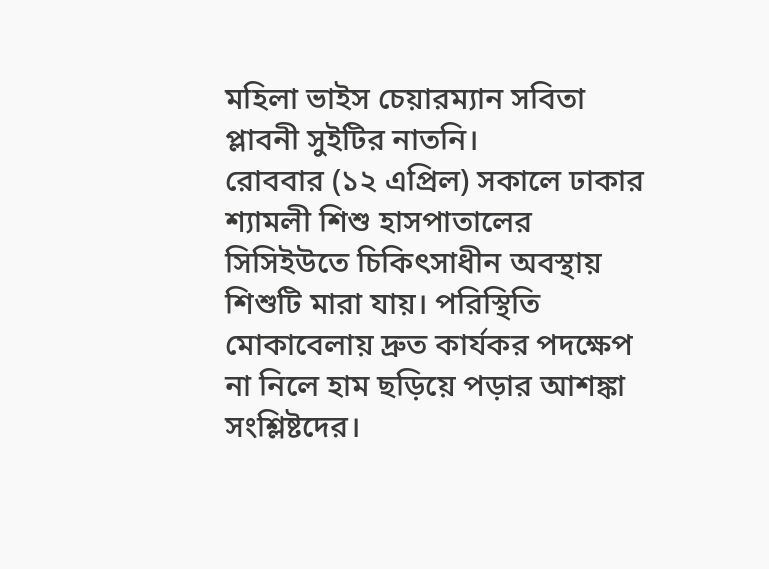মহিলা ভাইস চেয়ারম্যান সবিতা প্লাবনী সুইটির নাতনি।
রোববার (১২ এপ্রিল) সকালে ঢাকার শ্যামলী শিশু হাসপাতালের সিসিইউতে চিকিৎসাধীন অবস্থায় শিশুটি মারা যায়। পরিস্থিতি মোকাবেলায় দ্রুত কার্যকর পদক্ষেপ না নিলে হাম ছড়িয়ে পড়ার আশঙ্কা সংশ্লিষ্টদের।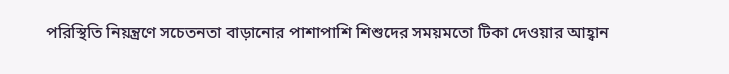পরিস্থিতি নিয়ন্ত্রণে সচেতনতা বাড়ানোর পাশাপাশি শিশুদের সময়মতো টিকা দেওয়ার আহ্বান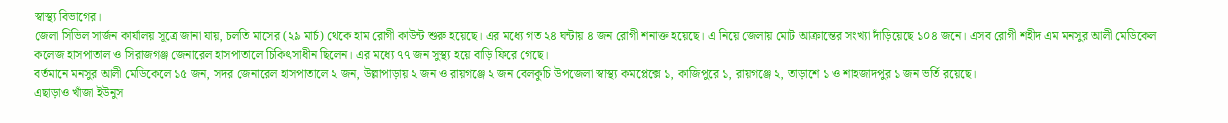স্বাস্থ্য বিভাগের।
জেলা সিভিল সার্জন কার্যালয় সূত্রে জানা যায়, চলতি মাসের (২৯ মার্চ) থেকে হাম রোগী কাউন্ট শুরু হয়েছে। এর মধ্যে গত ২৪ ঘন্টায় ৪ জন রোগী শনাক্ত হয়েছে। এ নিয়ে জেলায় মোট আক্রান্তের সংখ্যা দাঁড়িয়েছে ১০৪ জনে। এসব রোগী শহীদ এম মনসুর আলী মেডিকেল কলেজ হাসপাতাল ও সিরাজগঞ্জ জেনারেল হাসপাতালে চিকিৎসাধীন ছিলেন। এর মধ্যে ৭৭ জন সুস্থ্য হয়ে বাড়ি ফিরে গেছে।
বর্তমানে মনসুর আলী মেডিকেলে ১৫ জন, সদর জেনারেল হাসপাতালে ২ জন, উল্লাপাড়ায় ২ জন ও রায়গঞ্জে ২ জন বেলকুচি উপজেলা স্বাস্থ্য কমপ্লেক্সে ১, কাজিপুরে ১, রায়গঞ্জে ২, তাড়াশে ১ ও শাহজাদপুর ১ জন ভর্তি রয়েছে।
এছাড়াও খাঁজা ইউনুস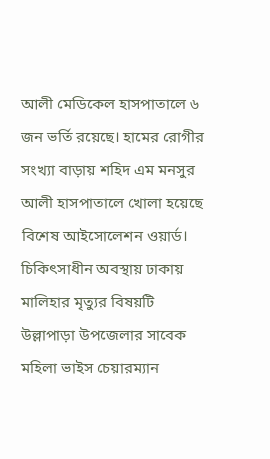আলী মেডিকেল হাসপাতালে ৬ জন ভর্তি রয়েছে। হামের রোগীর সংখ্যা বাড়ায় শহিদ এম মনসুর আলী হাসপাতালে খোলা হয়েছে বিশেষ আইসোলেশন ওয়ার্ড।
চিকিৎসাধীন অবস্থায় ঢাকায় মালিহার মৃত্যুর বিষয়টি উল্লাপাড়া উপজেলার সাবেক মহিলা ভাইস চেয়ারম্যান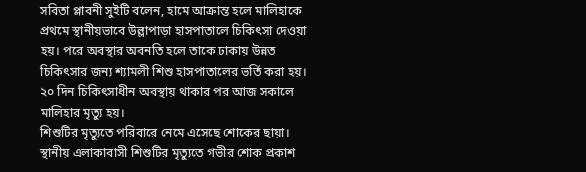সবিতা প্লাবনী সুইটি বলেন, হামে আক্রান্ত হলে মালিহাকে প্রথমে স্থানীয়ভাবে উল্লাপাড়া হাসপাতালে চিকিৎসা দেওয়া হয়। পরে অবস্থার অবনতি হলে তাকে ঢাকায় উন্নত চিকিৎসার জন্য শ্যামলী শিশু হাসপাতালের ভর্তি করা হয়। ২০ দিন চিকিৎসাধীন অবস্থায় থাকার পর আজ সকালে মালিহার মৃত্যু হয়।
শিশুটির মৃত্যুতে পরিবারে নেমে এসেছে শোকের ছায়া। স্থানীয় এলাকাবাসী শিশুটির মৃত্যুতে গভীর শোক প্রকাশ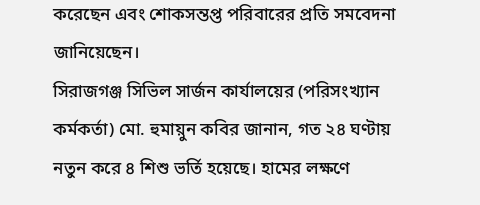করেছেন এবং শোকসন্তপ্ত পরিবারের প্রতি সমবেদনা জানিয়েছেন।
সিরাজগঞ্জ সিভিল সার্জন কার্যালয়ের (পরিসংখ্যান কর্মকর্তা) মো. হুমায়ুন কবির জানান, গত ২৪ ঘণ্টায় নতুন করে ৪ শিশু ভর্তি হয়েছে। হামের লক্ষণে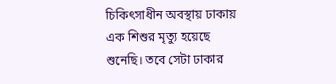চিকিৎসাধীন অবস্থায় ঢাকায় এক শিশুর মৃত্যু হয়েছে শুনেছি। তবে সেটা ঢাকার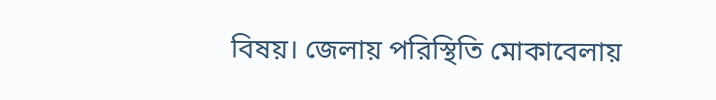বিষয়। জেলায় পরিস্থিতি মোকাবেলায়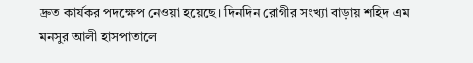দ্রুত কার্যকর পদক্ষেপ নেওয়া হয়েছে। দিনদিন রোগীর সংখ্যা বাড়ায় শহিদ এম মনসুর আলী হাসপাতালে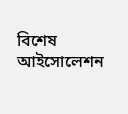বিশেষ আইসোলেশন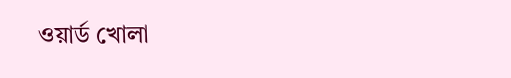ওয়ার্ড খোলা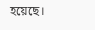হয়েছে।